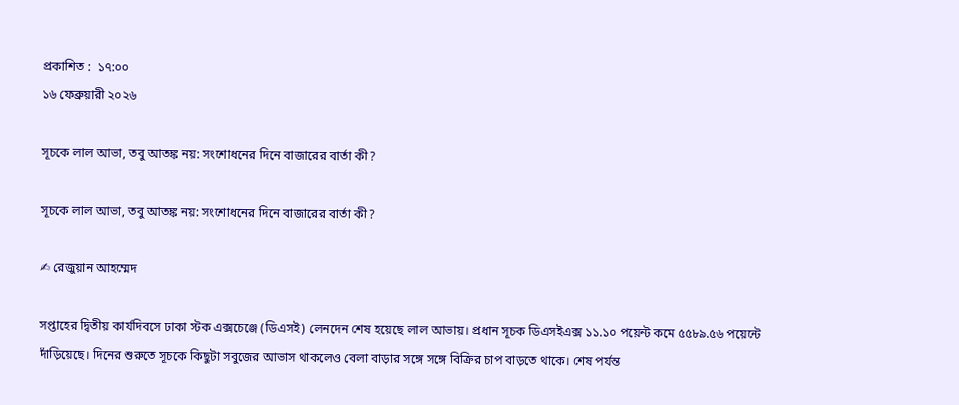প্রকাশিত :  ১৭:০০
১৬ ফেব্রুয়ারী ২০২৬

সূচকে লাল আভা, তবু আতঙ্ক নয়: সংশোধনের দিনে বাজারের বার্তা কী?

সূচকে লাল আভা, তবু আতঙ্ক নয়: সংশোধনের দিনে বাজারের বার্তা কী?

✍ রেজুয়ান আহম্মেদ

সপ্তাহের দ্বিতীয় কার্যদিবসে ঢাকা স্টক এক্সচেঞ্জে (ডিএসই) লেনদেন শেষ হয়েছে লাল আভায়। প্রধান সূচক ডিএসইএক্স ১১.১০ পয়েন্ট কমে ৫৫৮৯.৫৬ পয়েন্টে দাঁড়িয়েছে। দিনের শুরুতে সূচকে কিছুটা সবুজের আভাস থাকলেও বেলা বাড়ার সঙ্গে সঙ্গে বিক্রির চাপ বাড়তে থাকে। শেষ পর্যন্ত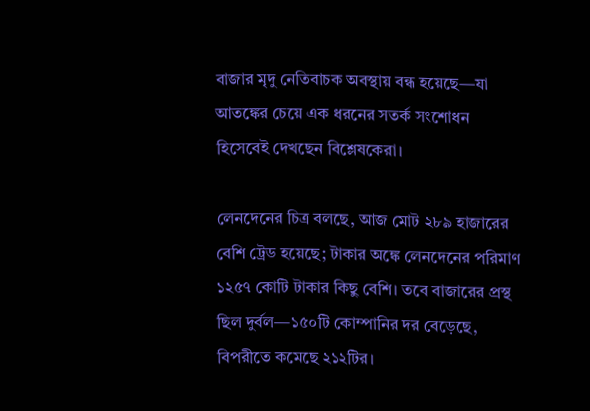বাজার মৃদু নেতিবাচক অবস্থায় বন্ধ হয়েছে—যা আতঙ্কের চেয়ে এক ধরনের সতর্ক সংশোধন হিসেবেই দেখছেন বিশ্লেষকেরা।

লেনদেনের চিত্র বলছে, আজ মোট ২৮৯ হাজারের বেশি ট্রেড হয়েছে; টাকার অঙ্কে লেনদেনের পরিমাণ ১২৫৭ কোটি টাকার কিছু বেশি। তবে বাজারের প্রস্থ ছিল দুর্বল—১৫০টি কোম্পানির দর বেড়েছে, বিপরীতে কমেছে ২১২টির।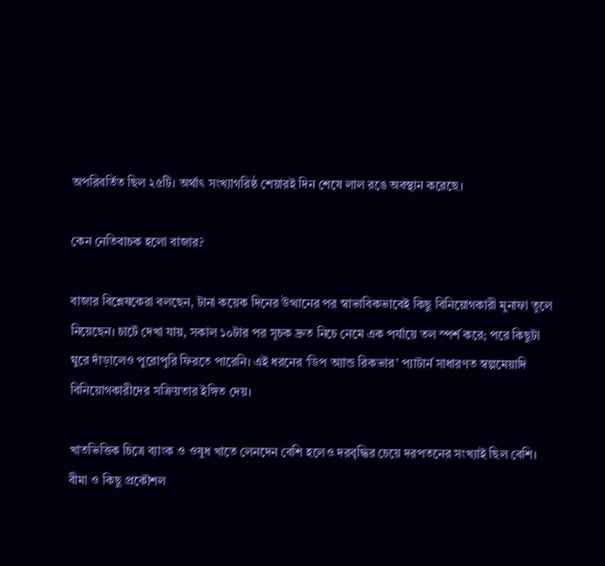অপরিবর্তিত ছিল ২৫টি। অর্থাৎ সংখ্যাগরিষ্ঠ শেয়ারই দিন শেষে লাল রঙে অবস্থান করেছে।

কেন নেতিবাচক হলো বাজার?

বাজার বিশ্লেষকেরা বলছেন, টানা কয়েক দিনের উত্থানের পর স্বাভাবিকভাবেই কিছু বিনিয়োগকারী মুনাফা তুলে নিয়েছেন। চার্টে দেখা যায়, সকাল ১০টার পর সূচক দ্রুত নিচে নেমে এক পর্যায়ে তল স্পর্শ করে; পরে কিছুটা ঘুরে দাঁড়ালেও পুরোপুরি ফিরতে পারেনি। এই ধরনের ‘ডিপ অ্যান্ড রিকভার’ প্যাটার্ন সাধারণত স্বল্পমেয়াদি বিনিয়োগকারীদের সক্রিয়তার ইঙ্গিত দেয়।

খাতভিত্তিক চিত্রে ব্যাংক ও ওষুধ খাতে লেনদেন বেশি হলেও দরবৃদ্ধির চেয়ে দরপতনের সংখ্যাই ছিল বেশি। বীমা ও কিছু প্রকৌশল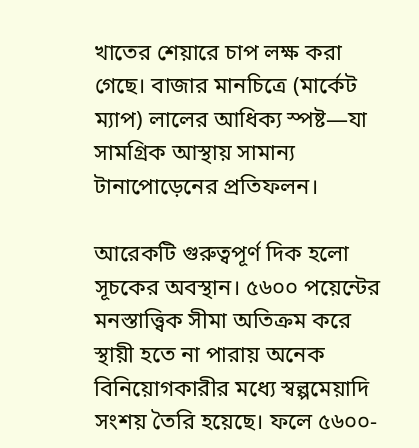খাতের শেয়ারে চাপ লক্ষ করা গেছে। বাজার মানচিত্রে (মার্কেট ম্যাপ) লালের আধিক্য স্পষ্ট—যা সামগ্রিক আস্থায় সামান্য টানাপোড়েনের প্রতিফলন।

আরেকটি গুরুত্বপূর্ণ দিক হলো সূচকের অবস্থান। ৫৬০০ পয়েন্টের মনস্তাত্ত্বিক সীমা অতিক্রম করে স্থায়ী হতে না পারায় অনেক বিনিয়োগকারীর মধ্যে স্বল্পমেয়াদি সংশয় তৈরি হয়েছে। ফলে ৫৬০০-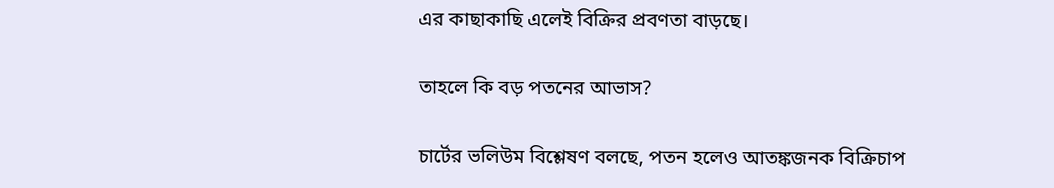এর কাছাকাছি এলেই বিক্রির প্রবণতা বাড়ছে।

তাহলে কি বড় পতনের আভাস?

চার্টের ভলিউম বিশ্লেষণ বলছে, পতন হলেও আতঙ্কজনক বিক্রিচাপ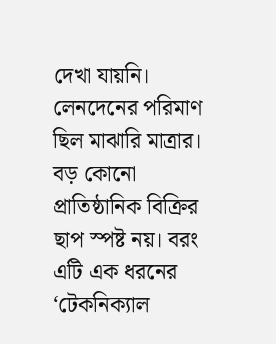দেখা যায়নি। লেনদেনের পরিমাণ ছিল মাঝারি মাত্রার। বড় কোনো প্রাতিষ্ঠানিক বিক্রির ছাপ স্পষ্ট নয়। বরং এটি এক ধরনের ‘টেকনিক্যাল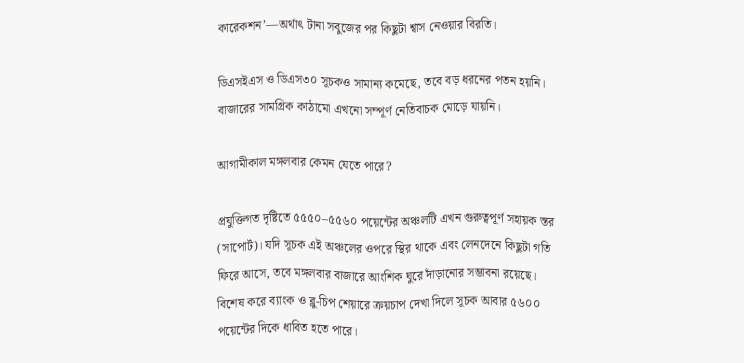কারেকশন’—অর্থাৎ টানা সবুজের পর কিছুটা শ্বাস নেওয়ার বিরতি।

ডিএসইএস ও ডিএস৩০ সূচকও সামান্য কমেছে, তবে বড় ধরনের পতন হয়নি। বাজারের সামগ্রিক কাঠামো এখনো সম্পূর্ণ নেতিবাচক মোড়ে যায়নি।

আগামীকাল মঙ্গলবার কেমন যেতে পারে?

প্রযুক্তিগত দৃষ্টিতে ৫৫৫০–৫৫৬০ পয়েন্টের অঞ্চলটি এখন গুরুত্বপূর্ণ সহায়ক স্তর (সাপোর্ট)। যদি সূচক এই অঞ্চলের ওপরে স্থির থাকে এবং লেনদেনে কিছুটা গতি ফিরে আসে, তবে মঙ্গলবার বাজারে আংশিক ঘুরে দাঁড়ানোর সম্ভাবনা রয়েছে। বিশেষ করে ব্যাংক ও ব্লু-চিপ শেয়ারে ক্রয়চাপ দেখা দিলে সূচক আবার ৫৬০০ পয়েন্টের দিকে ধাবিত হতে পারে।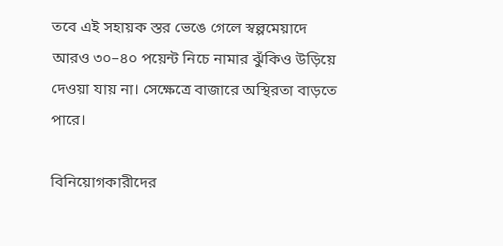তবে এই সহায়ক স্তর ভেঙে গেলে স্বল্পমেয়াদে আরও ৩০–৪০ পয়েন্ট নিচে নামার ঝুঁকিও উড়িয়ে দেওয়া যায় না। সেক্ষেত্রে বাজারে অস্থিরতা বাড়তে পারে।

বিনিয়োগকারীদের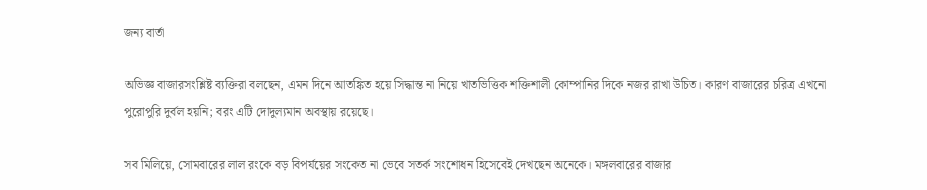জন্য বার্তা

অভিজ্ঞ বাজারসংশ্লিষ্ট ব্যক্তিরা বলছেন, এমন দিনে আতঙ্কিত হয়ে সিদ্ধান্ত না নিয়ে খাতভিত্তিক শক্তিশালী কোম্পানির দিকে নজর রাখা উচিত। কারণ বাজারের চরিত্র এখনো পুরোপুরি দুর্বল হয়নি; বরং এটি দোদুল্যমান অবস্থায় রয়েছে।

সব মিলিয়ে, সোমবারের লাল রংকে বড় বিপর্যয়ের সংকেত না ভেবে সতর্ক সংশোধন হিসেবেই দেখছেন অনেকে। মঙ্গলবারের বাজার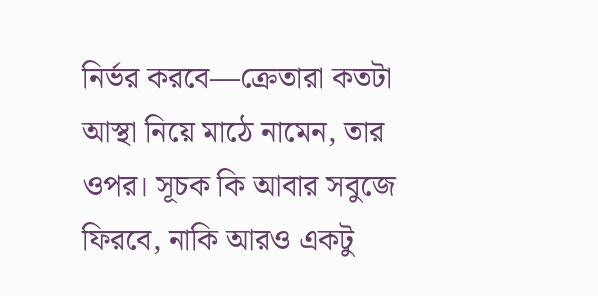নির্ভর করবে—ক্রেতারা কতটা আস্থা নিয়ে মাঠে নামেন, তার ওপর। সূচক কি আবার সবুজে ফিরবে, নাকি আরও একটু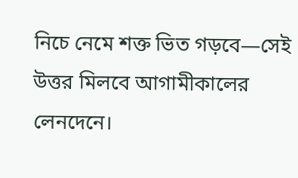নিচে নেমে শক্ত ভিত গড়বে—সেই উত্তর মিলবে আগামীকালের লেনদেনে।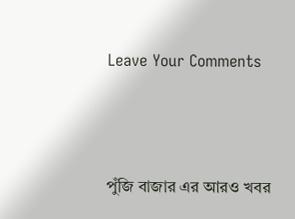Leave Your Comments




পুঁজি বাজার এর আরও খবর